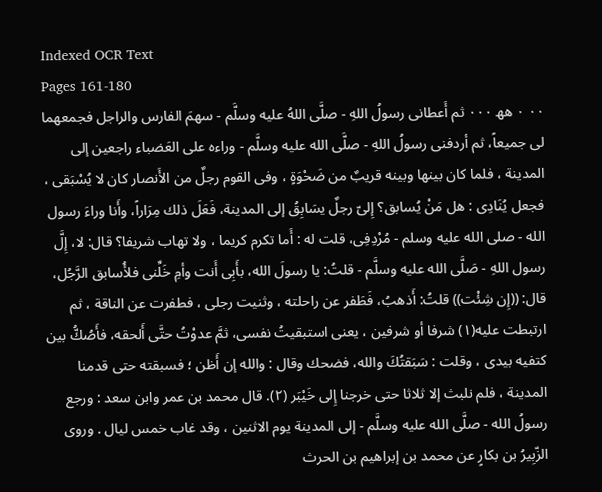Indexed OCR Text
Pages 161-180
٠٠ ٠ ھھ ٠٠٠ ثم أَعطانى رسولُ اللهِ - صلَّى اللهُ عليه وسلَّم - سهمَ الفارس والراجل فجمعهما لى جميعاً، ثم أردفنى رسولُ اللهِ - صلَّى الله عليه وسلَّم - وراءه على العَضباء راجعين إلى المدينة ، فلما كان بينها وبينه قريبٌ من ضَحْوَةٍ ، وفى القوم رجلٌ من الأَنصار كان لا يُسْبَقى ، فجعل يُنَادِى : هل مَنْ يُسابق؟ إِلىّ رجلٌ يسَابِقُ إلى المدينة، فَعَلَ ذلك مِرَاراً، وأَنا وراءَ رسول الله - صلى الله عليه وسلم - مُرْدِفِى، قلت له : أَما تكرم كريما ، ولا تهاب شريفا؟ قال: لا، إِلَّ رسول اللهِ - صَلَّى الله عليه وسلَّم - قلتُ: يا رسولَ الله، بأَبِى أَنت وأمِ خَلِّنى فلأُسابق الرَّجُل، قال: ((إِن شِئْت)) قلتُ: أَذهبُ، فَطَفر عن راحلته ، وثنيت رجلى ، فطفرت عن الناقة ، ثم ارتبطت عليه(١) شرفا أو شرفين ، يعنى استبقيتُ نفسى، ثمَّ عدوْتُ حتَّى أَلحقه، فأَصُكُّ بين كتفيه بيدى ، وقلت : سَبَقتُكَ والله، فضحك وقال : والله إن أَظن ؛ فسبقته حتى قدمنا المدينة ، فلم نلبث إلا ثلاثا حتى خرجنا إِلى خَيْبَر (٢). قال محمد بن عمر وابن سعد : ورجع رسولُ الله - صلَّى الله عليه وسلَّم - إلى المدينة یوم الاثنین ، وقد غاب خمس ليال . وروى الزّبِيرُ بن بكارٍ عن محمد بن إبراهيم بن الحرث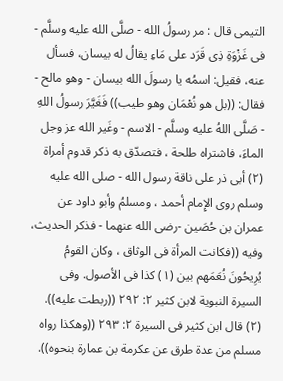التيمى قال : مر رسولُ الله - صلَّى الله عليه وسلَّم - فى غَزْوَةِ ذِى قَرَد على مَاءِ يقالُ له بيسان، فسأل عنه، فقيل: اسمُه يا رسولَ الله بيسان - وهو مالح - فقال: ((بل هو نُعْمَان وهو طيب)) فَغَيَّرَ رسولُ اللهِ - صَلَّى اللهُ عليه وسلَّم - الاسم - وغَير الله عز وجل الماءَ، فاشتراه طلحة ، فتصدّق به ذكر قدوم أمراة (٢) أبى ذر على ناقة رسول الله - صلى الله عليه وسلم روى الإِمام أحمد ، ومسلمُ وأبو داود عن عمران بن حُصَين -رضى الله عنهما - فذكر الحديث، وفيه ((فكانت المرأة فى الوثاق ، وكان القومُ يُرِيحُونَ نُعَمَهم بين (١) كذا فى الأصول. وفى السيرة النبوية لابن كثير ٢: ٢٩٢ ((ربطت عليه)). (٢) قال ابن كثير فى السيرة ٢: ٢٩٣ ((وهكذا رواه مسلم من عدة طرق عن عكرمة بن عمارة بنحوه)).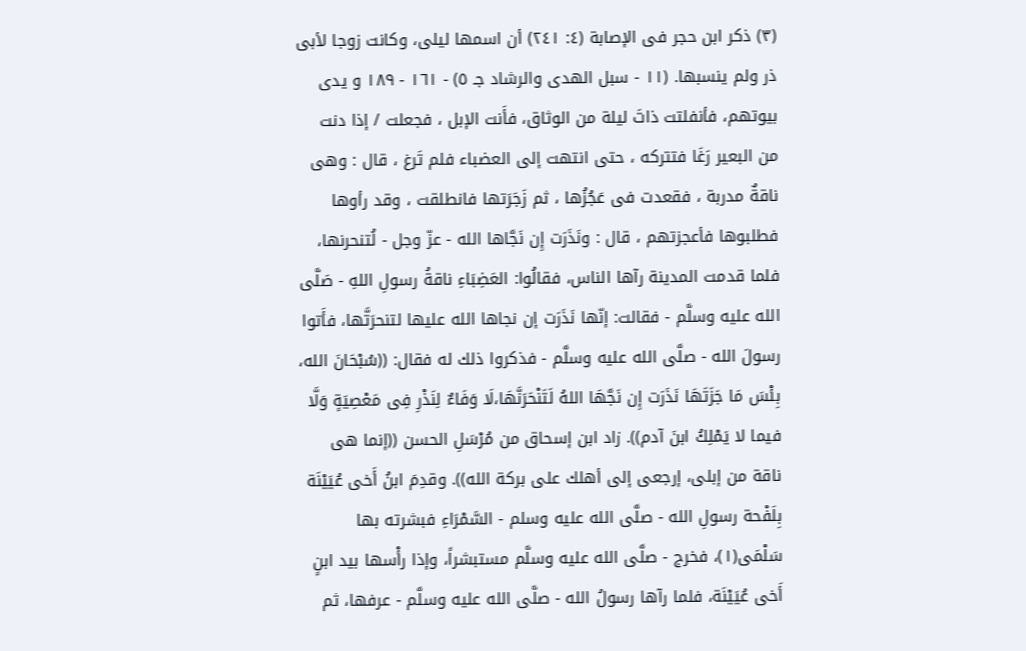(٣) ذكر ابن حجر فى الإصابة (٤: ٢٤١) أن اسمها ليلى، وكانت زوجا لأبى ذر ولم ينسبها. (١١ - سبل الهدى والرشاد جـ ٥) - ١٦١ - ١٨٩ و يدى بيوتهم، فأنفلتت ذاتَ ليلة من الوثاق، فأَنت الإبل ، فجعلت / إذا دنت من البعير رَغَا فتتركه ، حتى انتهت إلى العضباء فلم تَرغ ، قال : وهى ناقةٌ مدربة ، فقعدت فى عَجُزُها ، ثم زَجَرَتها فانطلقت ، وقد رأوها فطلبوها فأعجزتهم ، قال : ونَذَرَت إِن نَجَّاها الله - عزّ وجل - لُتنحرنها، فلما قدمت المدينة رآها الناس، فقالُوا: العَضِبَاءِ ناقةُ رسولِ اللهِ - صَلَّى الله عليه وسلَّم - فقالت: إنّها نَذَرَت إن نجاها الله عليها لتنحرَتَّها، فأَتوا رسولَ الله - صلَّى الله عليه وسلَّم - فذكروا ذلك له فقال: ((سُبْحَانَ الله، بِئْسَ مَا جَزَتَهَا نَذَرَت إِن نَجَّهَا اللهُ لَتَنْحَرَنَّهَا،لَا وَفَاءٌ لِنَذْرِ فِى مَعْصِيَةٍ وَلَّا فيما لا يَمْلِكُ ابنَ آدم)). زاد ابن إسحاق من مُرْسَلِ الحسن ((إنما هى ناقة من إبلى، إرجعى إلى أهلك على بركة الله)). وقدِمَ ابنُ أَخى عُيَيْنَة بِلَفْحة رسولِ الله - صلَّى الله عليه وسلم - السَّمْرَاءِ فبشرته بها سَلْمَى(١)، فخرج - صلَّى الله عليه وسلَّم مستبشراً، وإذا رأْسها بيد ابنٍ أَخى عُيَيْنَة، فلما رآها رسولُ الله - صلَّى الله عليه وسلَّم - عرفها، ثم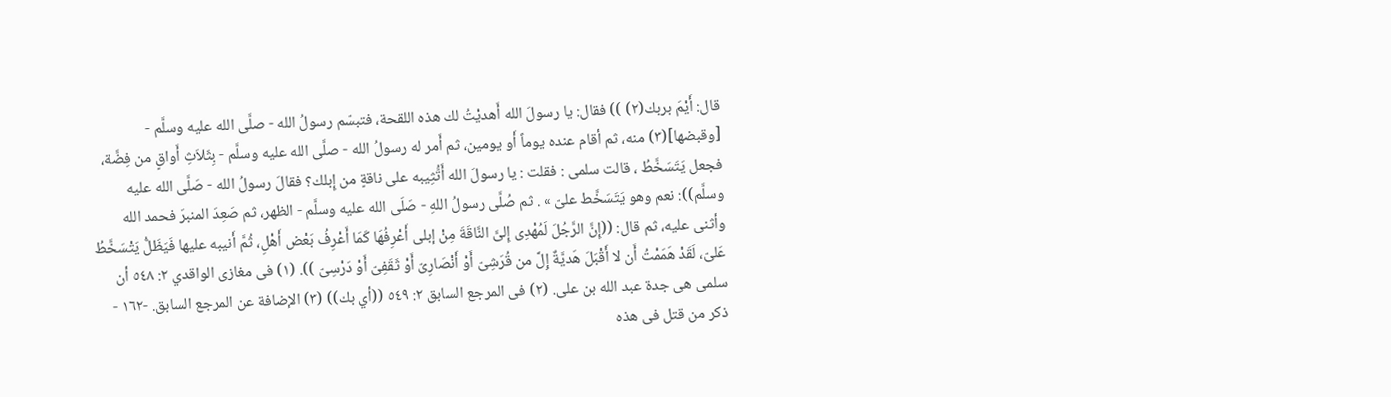قال: أَيْمَ بربك(٢) )) فقال: يا رسولَ الله أَهديْتُ لك هذه اللقحة، فتبسّم رسولُ الله - صلَّى الله عليه وسلَّم - [وقبضها](٣) منه، ثم أقام عنده يوماً أَو يومين، ثم أَمر له رسولُ الله - صلَّى الله عليه وسلَّم - بِثَلاَثِ أَواقٍ من فِضَّة، فجعل يَتَسَخَّطُ ، قالت سلمى : فقلت : يا رسولَ الله أَتُّثِيبه على ناقةٍ من إِبلك؟ فقالَ رسولُ الله - صَلَّى الله عليه وسلَّم)): نعم وهو يَتَسَخَّط علىّ » . ثم صُلَّى رسولُ اللهِ - صَلَى الله عليه وسلَّم - الظهر، ثم صَعِدَ المنبرَ فحمد الله وأثنى عليه، ثم قال: ((إِنَّ الرَّجُلَ لَمُهْدِى إِلىَّ النَّاقَةَ مِنْ إبلى أَعْرِفُهَا كَمَا أَعْرِفُ بَعْض أَهْلِ، ثُمَّ أَنيبه عليها فَيَظَلُّ يَتْسَخَّطُ عَلىّ، لَقَدْ هَمَمْتُ أَن لا أَقْبَلَ هَديَّةٌ إِلَّ من قُرَشِىّ أَوْ أَنْصَارِىّ أَوْ ثَقَفِىّ أَوْ دَرْسِىّ )). (١) فى مغازى الواقدي ٢: ٥٤٨ أن سلمى هى جدة عبد الله بن على. (٢) فى المرجع السابق ٢: ٥٤٩ ((أي بك)) (٣) الإضافة عن المرجع السابق. -١٦٢ - ذكر من قتل فى هذه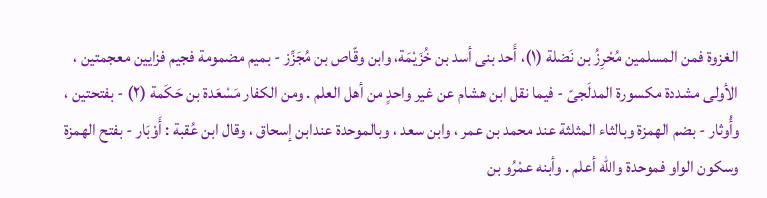الغزوة فمن المسلمين مُحْرِزُ بن نَضلة (١)، أَحد بنى أسد بن خُزَيْمَة، وابن وقّاص بن مُجَزِّز - بميم مضمومة فجيم فزايين معجمتين ، الأولى مشددة مكسورة المدلَجىّ - فيما نقل ابن هشام عن غير واحدٍ من أهل العلم . ومن الكفار مَسْعَدة بن حَكَمة (٢) - بفتحتين ، وأُوثار - بضم الهمزة وبالثاء المثلثة عند محمد بن عمر ، وابن سعد ، وبالموحدة عندابن إسحاق ، وقال ابن عُقبة : أَوْبَار - بفتح الهمزة وسكون الواو فموحدة والله أعلم . وأبنه عمْرُو بن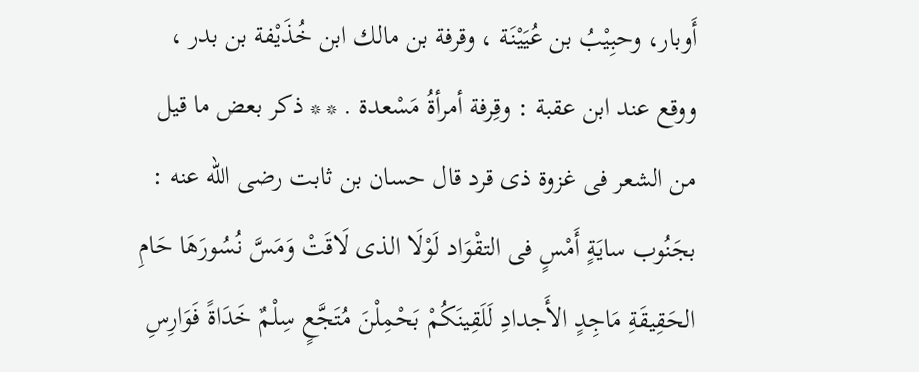أَوبار، وحبِيْبُ بن عُيَيْنَة ، وقرفة بن مالك ابن خُذَيْفة بن بدر ، ووقع عند ابن عقبة : وقِرفة أمرأةُ مَسْعدة . * * ذكر بعض ما قيل من الشعر فى غزوة ذى قرد قال حسان بن ثابت رضى الله عنه : بجَنُوب سايَةٍ أَمْسٍ فى التقْوَاد لَوْلَا الذى لَاقَتْ وَمَسَّ نُسُورَهَا حَامِ الحَقِيقَةِ مَاجِدٍ الأَجدادِ لَلَقِينَكُمْ بَحْمِلْنَ مُتَجَّعٍ سِلْمٌ خَدَاةً فَوَارِسِ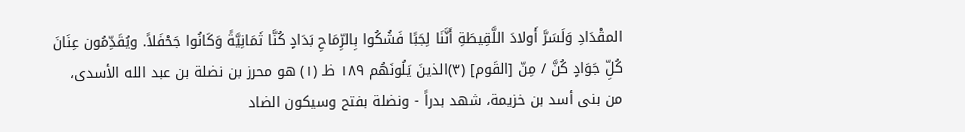المقْدَادِ وَلَسَرَّ أَولادَ اللَّقِيطَةِ أَنَّنَا لِجَبًا فَشُكُوا بِالرِّمَاحِ بَدَادٍ كُنَّا ثَمَانِيَّةً وَكَانُوا جَحْفَلاً. ويُقَدِّمُون عِنَانَ كُلِّ جَوَادٍ كُنَّ / مِنّ [القَوم] (٣)الذينَ يَلُونَهُم ١٨٩ ظـ (١) هو محرز بن نضلة بن عبد الله الأسدى، من بنى أسد بن خزيمة، شهد بدراً - ونضلة بفتح وسيكون الضاد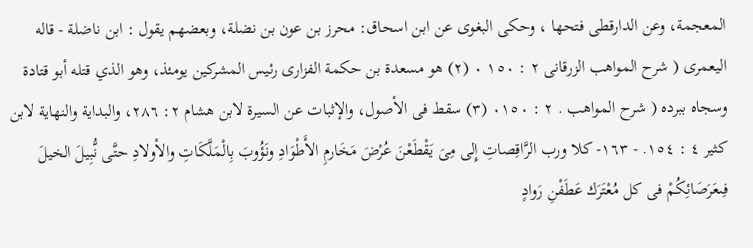المعجمة، وعن الدارقطى فتحها ، وحكى البغوى عن ابن اسحاق: محرز بن عون بن نضلة، وبعضهم يقول : ابن ناضلة - قاله اليعمرى ( شرح المواهب الزرقانى ٢ : ١٥٠ ٠ (٢) هو مسعدة بن حكمة الفزارى رئيس المشركين يومئذ، وهو الذي قتله أبو قتادة وسجاه ببرده ( شرح المواهب . ٢ : ٠١٥٠ (٣) سقط فى الأصول، والإثبات عن السيرة لابن هشام ٢: ٢٨٦، والبداية والنهاية لابن كثير ٤ : ١٥٤. - ١٦٣- كلا ورب الرَّاقِصاتِ إِلى مِىَ يَقْطَعْنَ عُرْضَ مَخَارمِ الأَطْوَادِ ونَؤُوبَ بِالْمَلَّكَاتِ والأولادِ حتَّى نُّبِيلَ الخيلَ فِىعَرَصَائِكُمْ فى كل مُعْتَرَك عَطَفْنِ رَوادٍ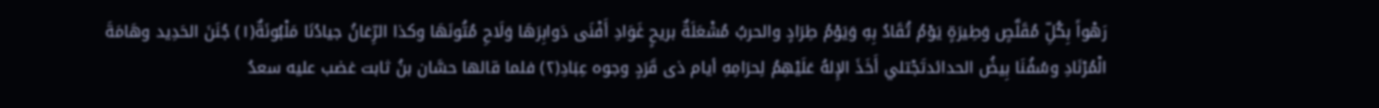رَهْواً بِكُلِّ مُقَلَّصٍ وَطِيرَةٍ يَوْمُ تُقَادُ بِهِ وَيَوْمُ طِرَادٍ والحربُ مُشْعَلَةٌ بريحٍ غَوَادِ أَفْنَى دَوابِرَهَا وَلَاحِ مُتُونَهَا وكذا الرِّعَانُ جيادُنَا مَلْبُونَةٌ(١) جُنَنَ الحَدِيد وهَامَةَ الْمُرْنَادِ وسُفُنَا بِيضُ الحدائدتَجْتلي أَخَذَ الإِلهُ عَلَيْهِمُ لِحرَامِهِ أيام ذى قَرَدٍ وجوه عِبَادِ(٢) فلما قالها حسَّان بنُ ثابت غضب عليه سعدُ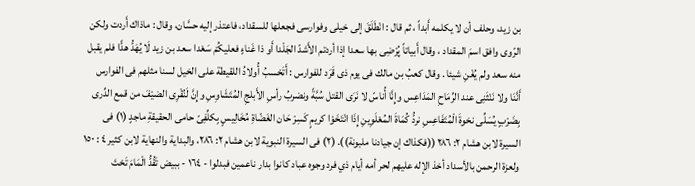بن زيد، وحلف أن لا يكلمه أَبداً ، ثم قال : انْطَلَقَ إلى خيلى وفوارسى فجعلها للسقداد، فاعتذر إليه حسَّان، وقال : ماذاك أَردت ولكن الرّوى وافق اسمَ المقداد ، وقال أَبياتاً پُرْضِى بها سعدا إذا أردتم الأَشدّ الجَلْدا أَو ذا غَناءٍ فعليكُمْ سَعْدا سعد بن زيد لَا يُهَدُّ هدًّا فلم يقبل منه سعد ولم يُغْنِ شيئا . وقال كعبُ بن مالك فى يوم ذى قَرَد للفوارس : أَتَحْسبُ أُولادُ اللقيطة على الخيل لسنا مثلهم فى الفوارس أَنَّنَا ولا نَنْثَنِى عند الرِّمَاحِ المَدَاعِس وإِنَّا أُناسّ لا نَرَى القتل سُبَّةً ونضربُ رأسِ الأَبلجِ المُتَشَاوِسِ وإِنَّ لَنُقْرِى الضيْفَ من قمع الدِّرى بِضَرْبٍ يُسَلِّى نخوةَ الْمُتَفَاعِسِ نردُّ كُمَاةَ المُعْلَوِينِ إِذَا انْتَخَوْا كريمٍ كَسِرْ حَان الغَضّاةِ مُخَالِيسٍ بِكلِّفِىّ حامى الحقيقةِ ماجدٍ (١) فى السيرة لابن هشام ٢: ٢٨٦ ((فكذاك إن جيادنا ملبونة)). (٢) فى السيرة النبوية لابن هشام ٢: ٢٨٦، والبداية والنهاية لابن كثير ٤ : ١٥٠ ولعزة الرحمن بالأسداد أخذ الإله عليهم لحر أمه أيام ذي فرد وجوه عباد کانوا بدار ناعمين فبدلوا - ١٦٤ - ببيض تَقُدُّ الْمَامَ تَحْتَ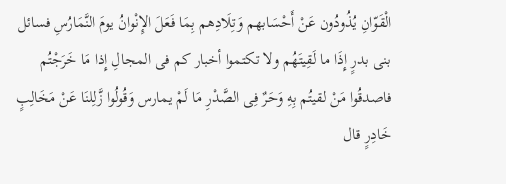الْقَوّانِ يُذُودُون عَنْ أَحْسَابهم وَتِلَادِهم بِمَا فَعَلَ الإِنْوانُ يومَ النَّمَارُسِ فسائل بنى بدرٍ إِذَا ما لَقِيتَهُم ولا تكتموا أخبار كم فى المجالِ إِذا مَا خَرَجْتُم فاصدقُوا مَنْ لقيتُم بِهِ وَحَرٌ فِى الصَّدْرِ مَا لَمْ يمارس وَقُولُوا زَّلِلنَا عَنْ مَخَالِبٍ خَادِرٍ قال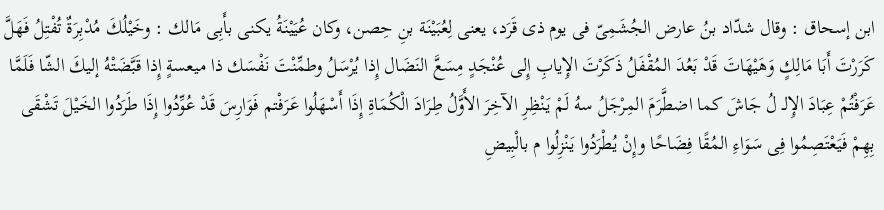ابن إسحاق : وقال شدّاد بنُ عارض الجُشَمِىّ فى يوم ذى قَرَد، يعنى لِعُبَيْنَة بنِ حِصن، وكان عُيَيْنَةُ يكنى بأَبِى مَالك : وخَيْلُكَ مُدْبِرَةٌ تُفْتِلُ فَهَلَّ كَرَرْتَ أَبَا مَالِكٍ وَهَيْهَاتَ قَدْ بَعُدَ المُقْفَلُ ذَكَرْتَ الإِيابِ إِلى عُنْجَدٍ مِسَعَّ النَضَال إِذا يُرْسَلُ وطمِّنْتَ نَفْسَك ذا ميعسةٍ إِذا قَبَّضَتْهُ إليكَ الشّا فَلَمَّا عَرَفْتُمْ عِبَادَ الإِلـ لُ جَاشَ كما اضطَّرَمَ المِرْجَلُ سهُ لَمْ يَنْظِرِ الآخِرَ الأَوَّلُ طِرَادَ الْكُمَاةِ إِذَا أَسْهَلُوا عَرَفْتم فَوَارِسَ قَدْ عُوِّدُوا إِذَا طَرَدُوا الخَيْلَ تَشْقَى بِهِمْ فَيَعْتَصِمُوا فِى سَوَاءِ المُقًا فِضَاحًا وإِنْ يُطْرَدُوا يَنْزِلُوا م بالْبِيضِ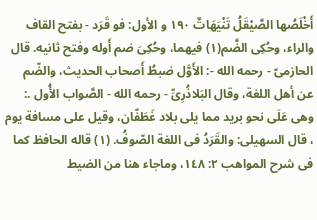أَخْلَصُها الصَّيْقَلُ تَنْيَهَاتٌ ١٩٠ و الأول: فو قَرَد - بفتح القاف والراء، وحُكِى الضَّم(١) فيهما، وحُكِىَ ضم أَوله وفتح ثانيه. قال الحازمىّ - رحمه الله -: الأَوَّل ضبطُ أَصحاب الحديث، والضّم عن أهل اللغة، وقال البَلاذُرِىِّ - رحمه الله - الصَّواب الأُول .: وهى عَلَى نحو بريد مما يلى بلاد غَطَفّان، وقيل على مسافة يوم ، قال السهيلى: والقَرَدُ فى اللغة الصّوفُ. (١) قاله الحافظ كما فى شرح المواهب ٢: ١٤٨، وماجاء هنا من الضيط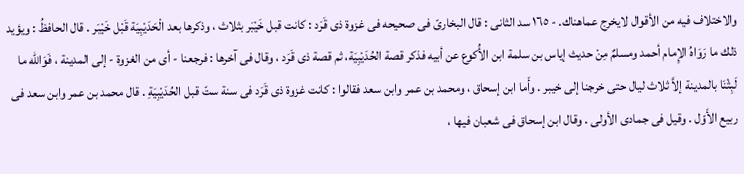والاختلاف فيه من الأقوال لايخرج عماهناك. - ١٦٥ سد الثانى : قال البخارىّ فى صحيحه فى غزوة ذى قَرَد : كانت قبل خَيْبَر بثلاث ، وذكرها بعد الْحَدَيْبِيَة قَبْل خَيْبَر . قال الحافظُ : ويؤيد ذلك ما رَوَاهُ الإِمام أحمد ومسلمٌ مِنْ حديث إياس بن سلمة ابن الأُكوع عن أبيه فذكر قصة الحُدَيْبِيَة، ثم قصة ذى قَرَد ، وقال فى آخرها : فرجعنا - أى من الغزوة - إلى المدينة ، فَوَالله ما لَبِثْنَا بالمدینة إلاَّ ثلاث ليال حتى خرجنا إلى خيبر . وأَما ابن إسحاق ، ومحمد بن عمر وابن سعد فقالوا : كانت غزوة ذى قَرَد فى سنة ستّ قبل الحُدَيْبِيَةِ . قال محمد بن عمر وابن سعد فى ربيع الأَوّل . وقيل فى جمادى الأولى . وقال ابن إسحاق فى شعبان فيها ،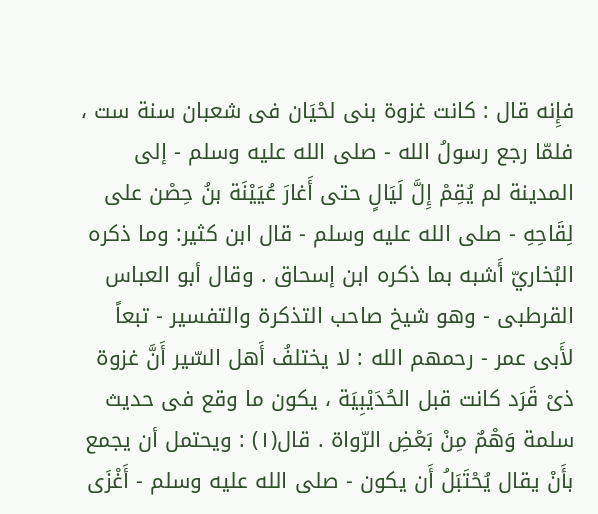فإِنه قال : كانت غزوة بنى لحْيَان فى شعبان سنة ست ، فلمّا رجع رسولُ الله - صلى الله عليه وسلم - إلى المدينة لم يُقِمْ إِلَّ لَيَالٍ حتى أَغارَ عُيَيْنَة بنُ حِصْن على لِقَاحِهِ - صلى الله عليه وسلم - قال ابن كثير: وما ذكره البُخاريّ أَشبه بما ذكره ابن إسحاق . وقال أبو العباس القرطبى - وهو شيخ صاحب التذكرة والتفسير - تبعاً لأَبى عمر - رحمهم الله : لا يختلفُ أَهل السّير أَنَّ غزوة ذىْ قَرَد كانت قبل الحُدَيْبِيَة ، يكون ما وقع فى حديث سلمة وَهْمٌ مِنْ بَعْضِ الرّواة . قال(١) : ويحتمل أن يجمع بأَنْ يقال يُحْتَبَلُ أَن يكون - صلى الله عليه وسلم - أَغْزَى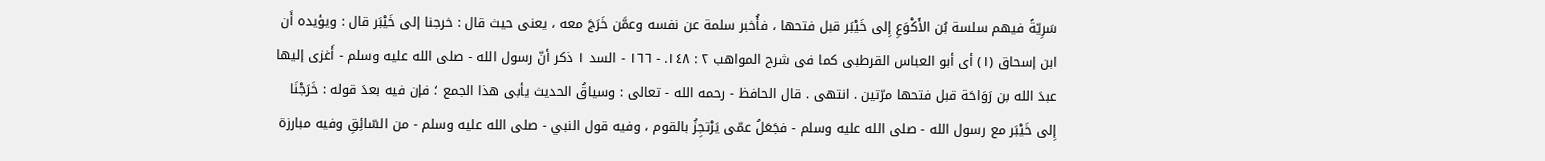سَرِيّةً فيهم سلسة بُن الأَكْوَعِ إِلى خَيْبَر قبل فتحها ، فأُخبر سلمة عن نفسه وعمَّن خَرَجَ معه ، يعنى حيث قال : خرجنا إلى خَيْبَر قال : ويؤيده أَن ابن إسحاق (١) أى أبو العباس القرطبى كما فى شرح المواهب ٢ : ١٤٨. - ١٦٦ - السد ١ ذكر أنّ رسول الله - صلى الله عليه وسلم - أَغزى إليها عبدَ الله بن رَوَاحَة قبل فتحها مرّتين . انتهى . قال الحافظ - رحمه الله - تعالى : وسياقُ الحديث يأبى هذا الجمع ؛ فإن فيه بعدَ قوله : خَرَجْنَا إِلى خَيْبَر مع رسول الله - صلى الله عليه وسلم - فجَعَلُ عمّى يَرْتجِزُ بالقوم ، وفيه قول النبي - صلى الله عليه وسلم - من السّائِقِ وفيه مبارزة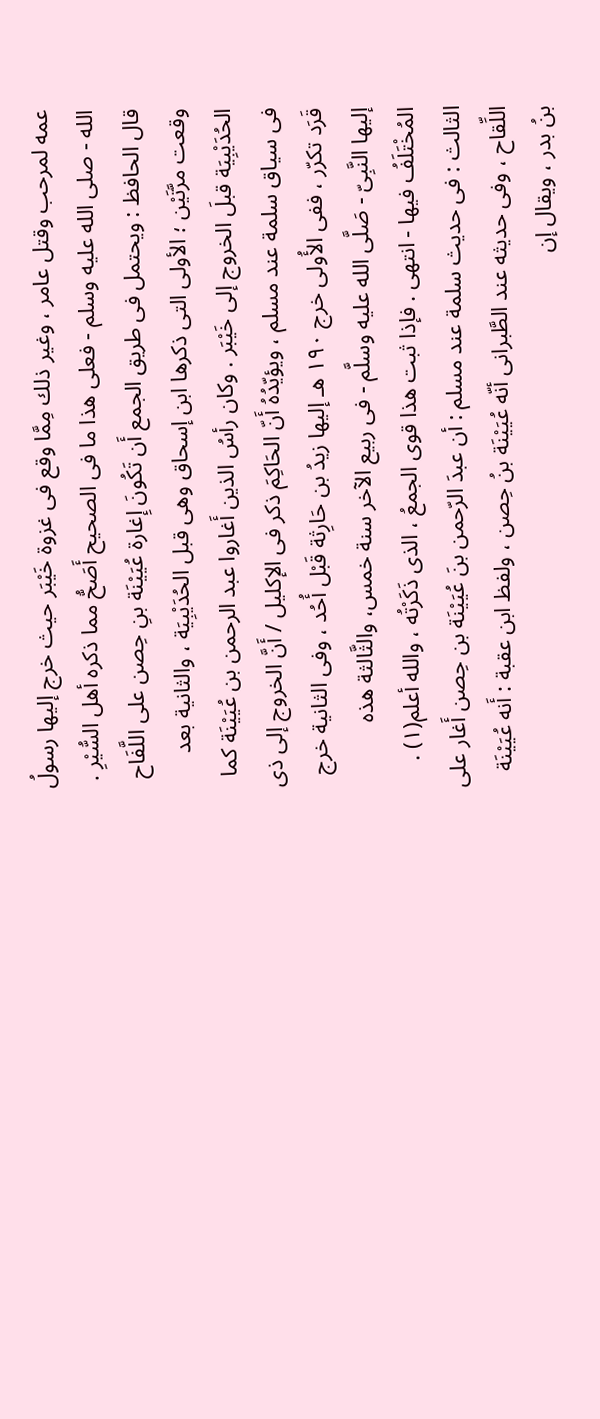عمه لمرحب وقتل عامر ، وغير ذلك مِمَّا وقع فى غزوة خَيْبَر حيث خرج إليها رسولُ الله - صلى الله عليه وسلم - فعلى هذا ما فى الصحيح أَصَحُّ مما ذكره أهل السُّيْرِ . قال الحافظ : ويحتمل فى طريق الجمع أَن تَكُونَ إِغارة عُيَيْنَة بنِ حِصن على اللَّفَاح وقعت مرَّتَيْن ؛ الأولى التى ذكرها ابن إسحاق وهى قبل الحُدَيْبِيَة ، والثانية بعد الحُدَيْبِيَة قبلَ الخروج إلى خَيْبَر . وكان رأسُ الذين أَغاروا عبد الرحمن بن عُيَيْنَة كما فى سياق سلمة عند مسلم ، ويؤيّدُهُ أَنّ الحَاكِمَ ذكر فى الإكليل / أَنَّ الخروج إلى ذى قَرَد تكرّر ، ففى الأُولى خرج ١٩٠ هـ إليها زيدُ بن حَارِثة قَبْل أُحُد ، وفى الثانية خرج إليها النَّبِىّ - صَلَّى الله عليه وسلَّم - فى ربيع الآخر سنة خمس، والثَّالثة هذه المُخْتَلَفُ فيها - انتهى . فإذا ثبت هذا قوى الجمعُ ، الذى ذَكَرْتُه ، والله أعلم(١) . الثالث : فى حديث سلمة عند مسلم : أن عبدَ الرّحمن بنَ عُيَيْنَة بن حِصن أَغار على اللِّقاح ، وفى حديثه عند الطَّبرانى أنّه عُيَيْنَة بنُ حِصن ، ولفظ ابن عقبة : أَنه عُيَيْنَة بنُ بدر ، ويقال إن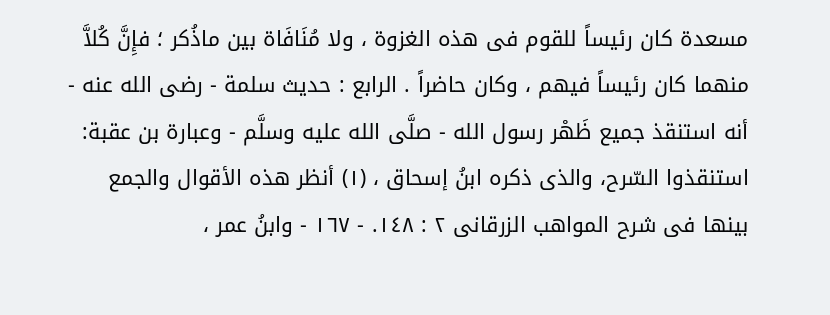مسعدة كان رئيساً للقوم فى هذه الغزوة ، ولا مُنَافَاة بين ماذُكر ؛ فإِنَّ كُلاَّ منهما كان رئيساً فيهم ، وكان حاضراً . الرابع : حديث سلمة - رضى الله عنه - أنه استنقذ جميع ظَهْر رسول الله - صلَّى الله عليه وسلَّم - وعبارة بن عقبة: استنقذوا السّرح، والذى ذكره ابنُ إسحاق ، (١) أنظر هذه الأقوال والجمع بينها فى شرح المواهب الزرقانى ٢ : ١٤٨. - ١٦٧ - وابنُ عمر ،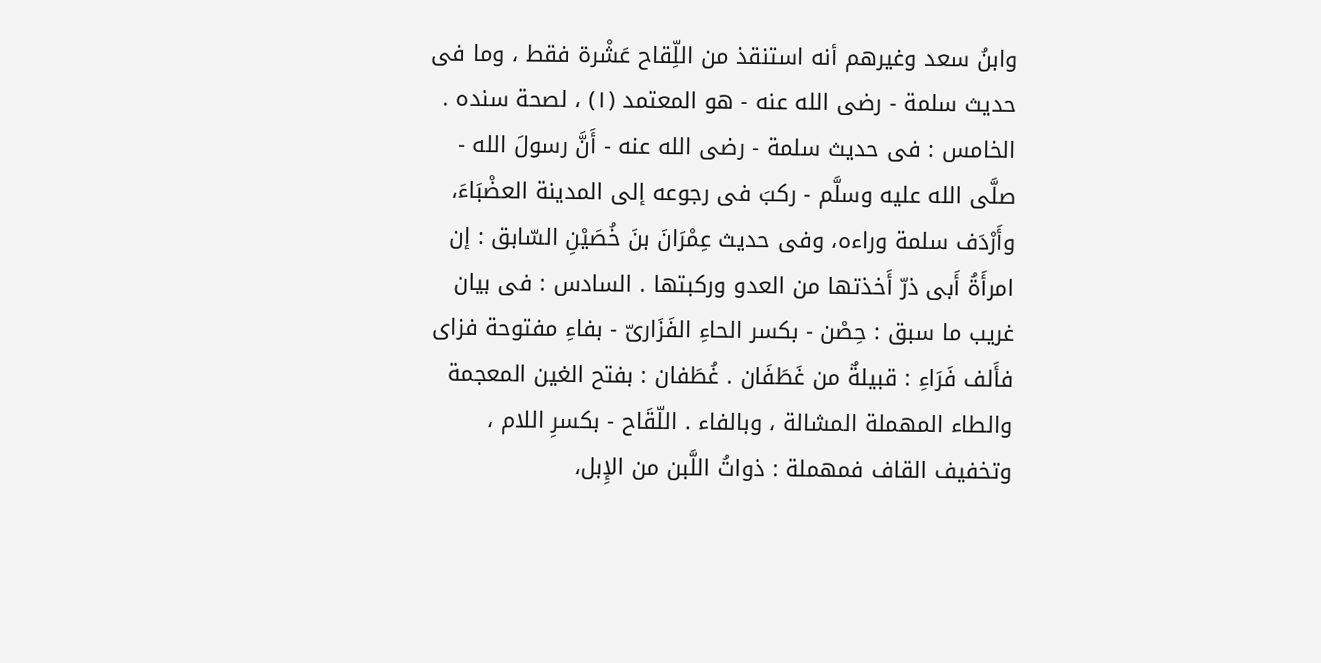وابنُ سعد وغيرهم أنه استنقذ من اللِّقاح عَشْرة فقط ، وما فى حديث سلمة - رضى الله عنه - هو المعتمد (١) ، لصحة سنده . الخامس : فى حديث سلمة - رضى الله عنه - أَنَّ رسولَ الله - صلَّى الله عليه وسلَّم - ركبَ فى رجوعه إلى المدينة العضْبَاءَ، وأَرْدَف سلمة وراءه، وفى حديث عِمْرَانَ بنَ خُصَيْنِ السّابق : إن امرأَةُ أَبى ذرّ أَخذتها من العدو وركبتها . السادس : فى بيان غريب ما سبق : حِصْن - بكسر الحاءِ الفَزَارىّ - بفاءِ مفتوحة فزاى فأَلف فَرَاءِ : قبيلةٌ من غَطَفَان . غُطَفان : بفتح الغين المعجمة والطاء المهملة المشالة ، وبالفاء . اللّقَاح - بكسرِ اللام ، وتخفيف القاف فمهملة : ذواتُ اللَّبن من الإِبل،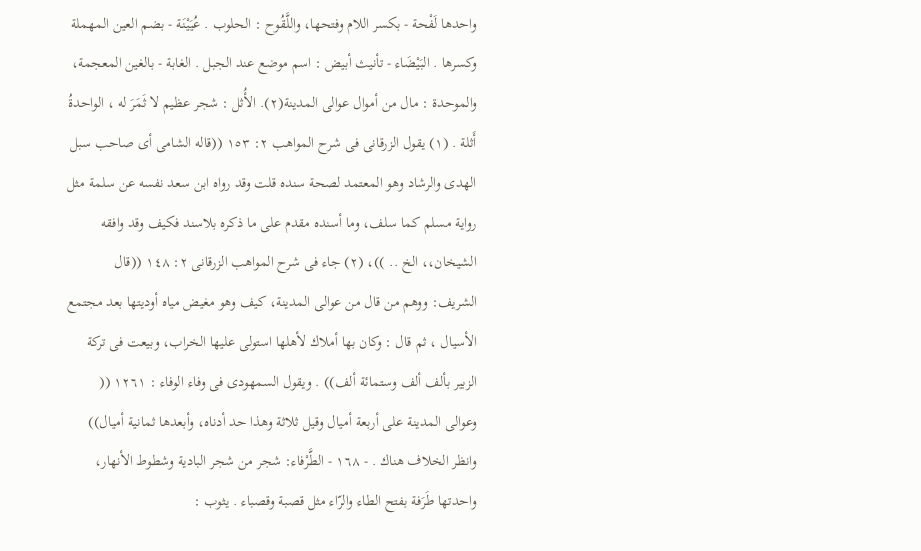واحدها لَفْحة - بكسر اللام وفتحها، واللَّقُوح : الحلوب . عُيَيْنَة - بضم العين المهملة وكسرها . البَيْضَاء - تأنيث أبيض : اسم موضع عند الجبل . الغابة - بالغين المعجمة، والموحدة : مال من أموال عوالى المدينة(٢). الأُثل : شجر عظيم لا ثَمَرَ له ، الواحدةُ أَثلة . (١) يقول الزرقانى فى شرح المواهب ٢: ١٥٣ ((قاله الشامى أى صاحب سبل الهدى والرشاد وهو المعتمد لصحة سنده قلت وقد رواه ابن سعد نفسه عن سلمة مثل رواية مسلم كما سلف، وما أسنده مقدم على ما ذكره بلاسند فكيف وقد وافقه الشيخان،، الخ .. ))، (٢) جاء فى شرح المواهب الزرقانى ٢: ١٤٨ ((قال الشريف: ووهم من قال من عوالى المدينة، كيف وهو مغيض مياه أوديتها بعد مجتمع الأسيال ، ثم قال : وكان بها أملاك لأهلها استولى عليها الخراب، وبيعت فى تركة الزبير بألف ألف وستمائة ألف)) . ويقول السمهودى فى وفاء الوفاء : ١٢٦١ (( وعوالى المدينة على أربعة أميال وقيل ثلاثة وهذا حد أدناه، وأبعدها ثمانية أميال)) وانظر الخلاف هناك . - ١٦٨ - الطَّرْفاء: شجر من شجر البادية وشطوط الأنهار، واحدتها طَرَفة بفتح الطاء والرّاء مثل قصبة وقصباء . يثوب :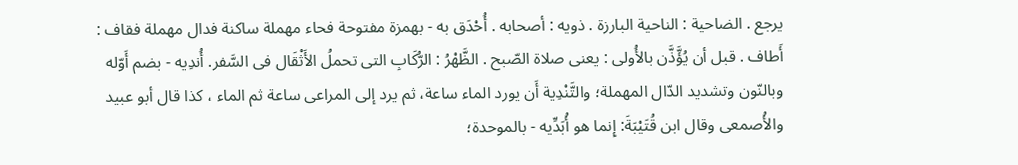يرجع . الضاحية : الناحية البارزة . ذويه : أصحابه . أُحْدَق به - بهمزة مفتوحة فحاء مهملة ساكنة فدال مهملة فقاف : أَطاف . قبل أن يُؤَّذَّن بالأُولى : يعنى صلاة الصّبح . الظَّهْرُ : الرُّكَابِ التى تحملُ الأَثْقَال فى السَّفر. أُندِيه - بضم أَوّله وبالنّون وتشديد الدّال المهملة؛ والتَّنْدِية أَن يورد الماء ساعة، ثم يرد إلى المراعى ساعة ثم الماء ، كذا قال أبو عبيد والأُصمعى وقال ابن قُتَيْبَةَ: إِنما هو أُبَدِّيه - بالموحدة؛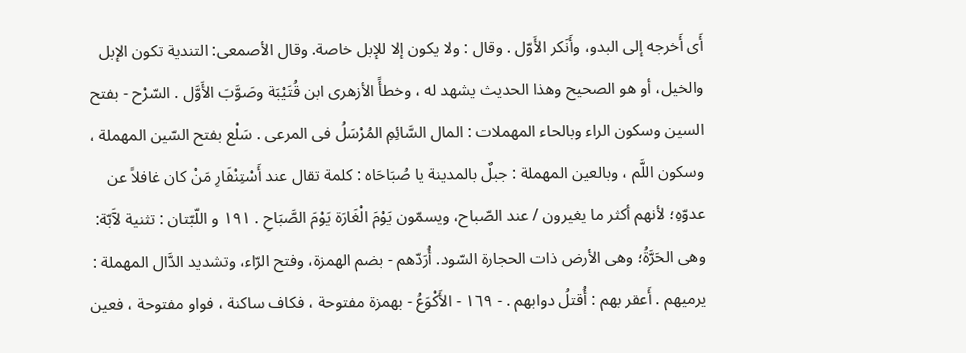أَى أَخرجه إلى البدو، وأَنَكر الأَوّل . وقال : ولا يكون إلا للإبل خاصة. وقال الأصمعى: التندية تكون الإبل والخيل، أو هو الصحيح وهذا الحديث يشهد له ، وخطأً الأزهرى ابن قُتَيْبَة وصَوَّبَ الأَوَّل . السّرْح - بفتح السين وسكون الراء وبالحاء المهملات : المال السَّائِمِ المُرْسَلُ فى المرعى . سَلْع بفتح السّين المهملة ، وسكون اللَّم ، وبالعين المهملة : جبلٌ بالمدينة يا صُبَاحَاه : كلمة تقال عند أَسْتِنْفَارِ مَنْ كان غافلاً عن عدوّهِ؛ لأنهم أكثر ما يغيرون / عند الصّباح، ويسمّون يَوْمَ الْغَارَة يَوْمَ الصَّبَاحِ . ١٩١ و اللّبّتان : تثنية لآَبّة: وهى الحَرَّةُ؛ وهى الأرض ذات الحجارة السّود. أُرَدّهم - بضم الهمزة، وفتح الرّاء، وتشديد الدَّال المهملة : يرميهم . أَعقر بهم : أُقتلُ دوابهم . - ١٦٩ - الأَكْوَعُ - بهمزة مفتوحة ، فكاف ساكنة ، فواو مفتوحة ، فعين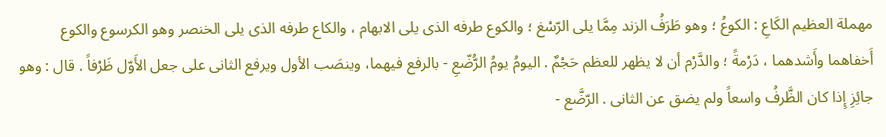مهملة العظيم الكَاعِ : الكوعُ ؛ وهو طَرَفُ الزند مِمَّا يلى الرّسْغ ؛ والكوع طرفه الذى يلى الابهام ، والكاع طرفه الذى يلى الخنصر وهو الكرسوع والكوع أَخفاهما وأَشدهما ، دَرْمةً ؛ والدَّرْم أن لا يظهر للعظم حَجْمٌ . اليومُ يومُ الرُّضّعِ - بالرفع فيهما، وينصَب الأول ويرفع الثانى على جعل الأَوّل ظَرْفاً . قال : وهو جائِزِ إِذا كان الظَّرفُ واسعاً ولم يضق عن الثانى . الرّضَّع -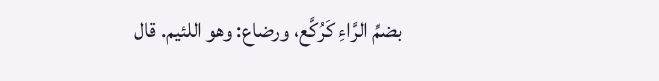بضمِّ الرَّاءِ كَرُكَّع، ورضاع: وهو اللئيم. قال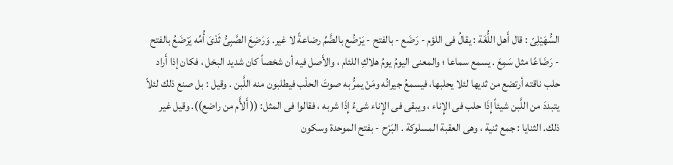السُّهَيْلِىّ : قال أَهل اللُّغَة : يقالُ فى اللؤم - رَضَع - بالفتح - يَرْضُع بالضَّمِّ رضاعةً لا غير. وَرَضِعَ الصَّبِىُّ ثَدْىَ أُمِّه يَرْضَعُ بالفتح - رَضَاعًا مثل سَمِعَ . يسمع سماعا ؛ والمعنى اليومُ يومُ هلاكِ اللئام ، والأَصل فيه أن شخصاً كان شديد البخل ، فكان إذا أَراد حلب ناقته أرتضع من ثديها لئلا يحلبها، فيسمعُ جيرانُه ومَنْ يمرُّ به صوتَ الحلْب فيطلبون منه اللَّبن . وقيل : بل صنع ذلك لئلاّ يتبددَ من اللَّبن شيئاً إِذَا حلب فى الإِناء ، ويبقى فى الإِناء شىءُ إِذَا شربه ، فقالوا فى المثل: (( أَلأَّم من راضع)). وقيل غير ذلك. الثنايا : جمع ثنية ، وهى العقبة المسلوكة . البَرْح - بفتح الموحدة وسكون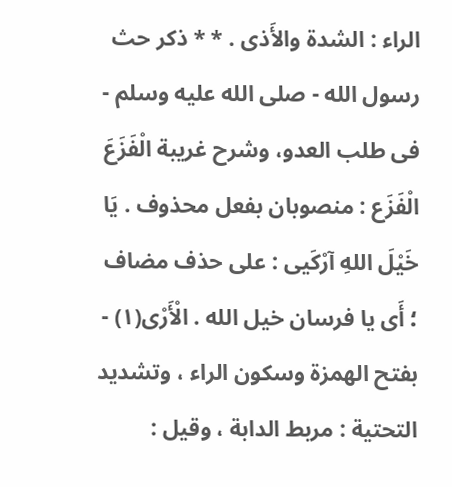الراء : الشدة والأَذى . * * ذكر حث رسول الله - صلى الله عليه وسلم - فى طلب العدو، وشرح غريبة الْفَزَعَ الْفَزَع : منصوبان بفعل محذوف . يَا خَيْلَ اللهِ آرْکَیی : على حذف مضاف ؛ أَی یا فرسان خيل الله . الْأَرْى(١) - بفتح الهمزة وسكون الراء ، وتشديد التحتية : مربط الدابة ، وقيل :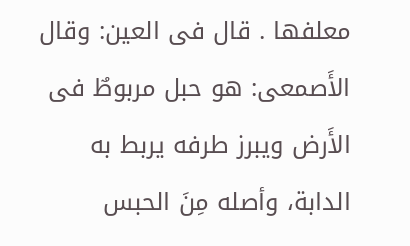معلفها . قال فى العين: وقال الأَصمعى: هو حبل مربوطٌ فى الأَرض ويبرز طرفه يربط به الدابة، وأصله مِنَ الحبس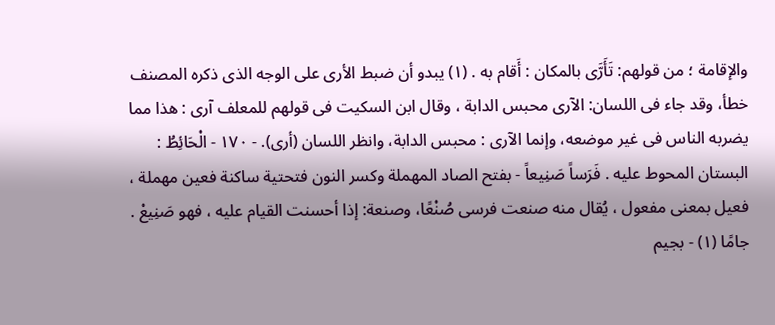والإقامة ؛ من قولهم: تَأَرَّى بالمكان : أَقام به . (١) يبدو أن ضبط الأرى على الوجه الذى ذكره المصنف خطأ، وقد جاء فى اللسان: الآرى محبس الدابة ، وقال ابن السكيت فى قولهم للمعلف آرى : هذا مما يضربه الناس فى غير موضعه، وإنما الآرى : محبس الدابة، وانظر اللسان (أرى). - ١٧٠ - الْحَائِطُ : البستان المحوط عليه . فَرَساً صَنِيعاً - بفتح الصاد المهملة وكسر النون فتحتية ساكنة فعين مهملة ، فعيل بمعنى مفعول ، يُقال منه صنعت فرسى صُنْعًا، وصنعة: إذا أحسنت القيام عليه ، فهو صَنِيعْ . جامًا (١) - بجيم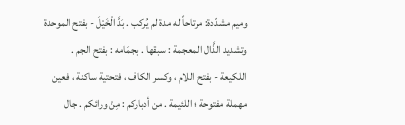وميم مشدّدة: مرتاحاً له مدة لم يُركب . بَدَّ الْخَيْلَ - بفتح الموحدة وتشديد الذَّال المعجمة : سبقها . بجمَامه : بفتح الجم . اللكيعة - بفتح اللام ، وكسر الكاف ، فتحتية ساكنة ، فعين مهملة مفتوحة ؛ اللئيمة . من أدباركم : مِنْ ورائكم . جال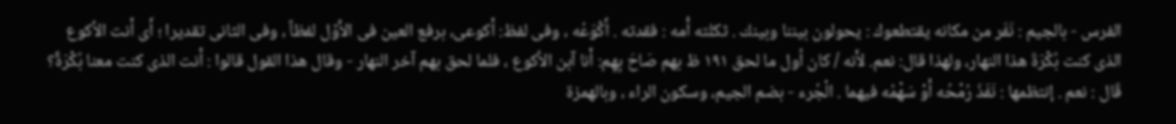الفرس - بالجيم : نَفَر من مكانه يقتطعوك : يحولون بيننا وبينك . ثكلته أُمه : فقدته . أَكْوَعُه ، وفى لفظ: أَكوعى، برفع العين فى الأَوّل لفظاً ، وفى الثانى تقديرا ؛ أَى أَنت الأكوع الذى كنت بُكْرَةَ هذا النهار، ولهذا قال: نعم. لأَنه / كان أول ما لحق ١٩١ ظ بهم صَاحَ بِهِم: أَنا آبن الأكوع ، فلما لحق بهم آخر النهار - وقال هذا القول قالوا : أَنت الذى كنت معنا بُكْرَةٌ؟ قَال : نعم . إنتظمها : نَفَذَ رُمْحُه أَوْ سَهْمُه فيهما . الْجُرء - بضم الجيم، وسكون الراء ، وبالهمزة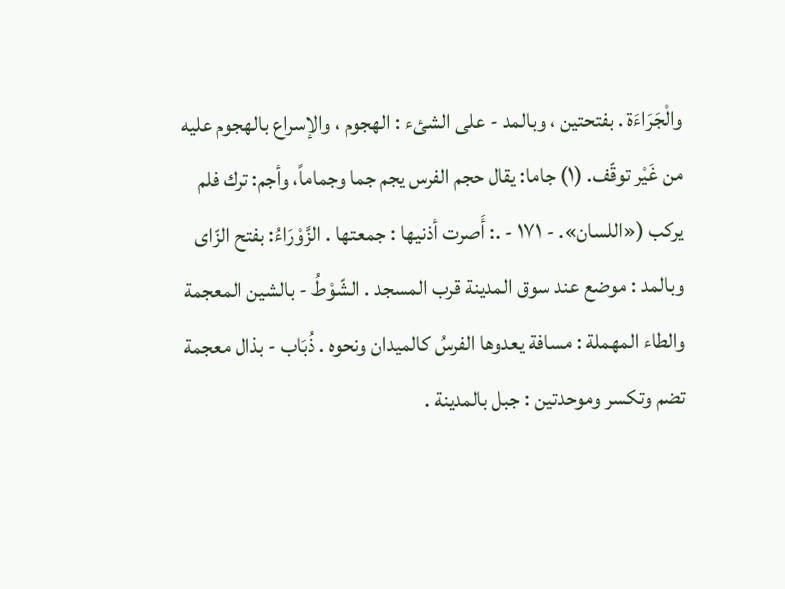والْجَرَاءَة . بفتحتين ، وبالمد - على الشئء : الهجوم ، والإسراع بالهجوم عليه من غَيْر توقّف. (١) جاما: يقال حجم الفرس يجم جما وجماماً، وأجم: ترك فلم يركب («اللسان». - ١٧١ - .: أَصرت أذنيها : جمعتها . الزَّوْرَاءُ: بفتح الزّاى وبالمد : موضع عند سوق المدينة قرب المسجد . الشّوْطُ - بالشين المعجمة والطاء المهملة : مسافة يعدوها الفرسُ كالميدان ونحوه . ذُبَاب - بذال معجمة تضم وتكسر وموحدتين : جبل بالمدينة .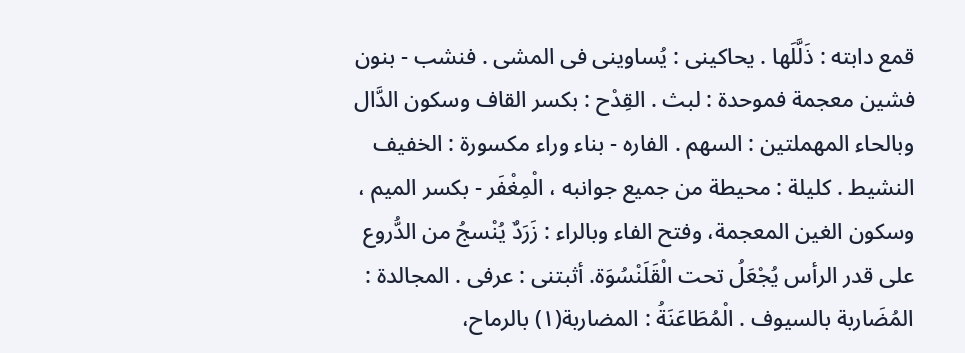قمع دابته : ذَلَّلَها . يحاكينى : يُساوينى فى المشى . فنشب - بنون فشين معجمة فموحدة : لبث . القِدْح : بكسر القاف وسكون الدَّال وبالحاء المهملتين : السهم . الفاره - بناء وراء مكسورة : الخفيف النشيط . كليلة : محيطة من جميع جوانبه ، الْمِغْفَر - بكسر الميم ، وسكون الغين المعجمة، وفتح الفاء وبالراء : زَرَدٌ يُنْسجُ من الدُّروع على قدر الرأس يُجْعَلُ تحت الْقَلَنْسُوَة. أثبتنى : عرفى . المجالدة : المُضَاربة بالسيوف . الْمُطَاعَنَةُ : المضاربة(١) بالرماح،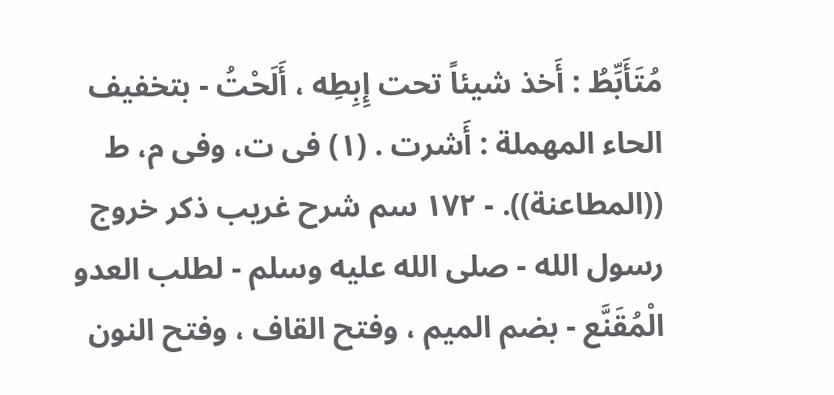مُتَأَبِّطُ : أَخذ شيئاً تحت إِبِطِه ، أَلَحْتُ - بتخفيف الحاء المهملة : أَشرت . (١) فى ت، وفى م، ط ((المطاعنة)). - ١٧٢ سم شرح غريب ذكر خروج رسول الله - صلى الله عليه وسلم - لطلب العدو الْمُقَنَّع - بضم الميم ، وفتح القاف ، وفتح النون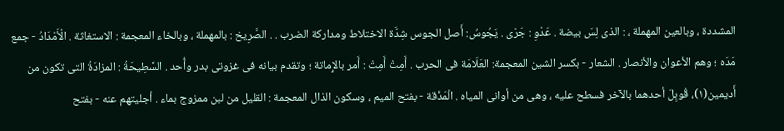المشددة ، وبالعين المهملة ، : الذى لِسَ بيضة . عَدْوِ : جَرْى . يَجُوسُ: أَصل الجوس شِدَّة الاختلاط ومداركة الضرب . . الصَّرِيخ : بالمهملة ، وبالخاء المعجمة : الاستغاثة . الْأَمْدَادُ - جمع مَدَه ؛ وهم الأعوان والأنصار . الشعار - بكسر الشين المعجمة: العَلَامَة فى الحرب . أَمِتْ أَمِتْ : أَمر بالإِماتة ؛ وتقدم بيانه فى غزوتى بدر وأُحد . السَّطِيحَةُ : المزادَةُ التى تكون من أَديمين(١)، قُوبِلَ أحدهما بالآخر فسطح عليه ، وهی من أوانى المياه . الْمَذْقة - بفتح الميم ، وسكون الذال المعجمة : القليل من لبن ممزوج بماء . أجليتهم عنه - بفتح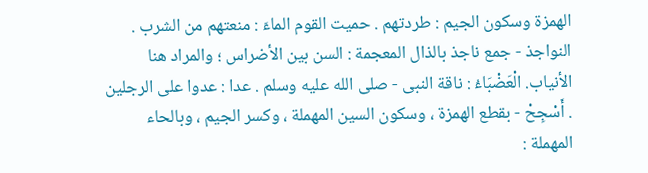الهمزة وسكون الجيم : طردتهم . حميت القوم الماءَ : منعتهم من الشرب . النواجذ - جمع ناجذ بالذال المعجمة : السن بين الأضراس ؛ والمراد هنا الأنياب. الْعَضْبَاءُ : ناقة النبى - صلى الله عليه وسلم . عدا : عدوا على الرجلين . أَسْجِحْ - بقطع الهمزة ، وسكون السين المهملة ، وكسر الجيم ، وبالحاء المهملة :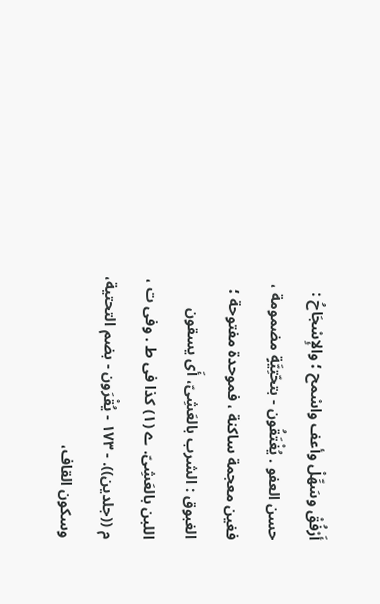أَرْفُقْ وسَهِّلْ وأعف واسْمح ؛ والإِسْجَاحُ : حسن العفو . يُغْتَقُون - بتحّتِيَّةٍ مضمومة ، فغين معجمة ساكنة ، فموحدة مفتوحة ؛ الغبوق : الشرب بالعَشِىّ، أَى يسقون اللبن بالعَشِىّ. ے (١) كذا فى ط . وفی ت ، م ((جلدين)). - ١٧٣ - يُقْرَون - بضم التحتية، وسكون القاف،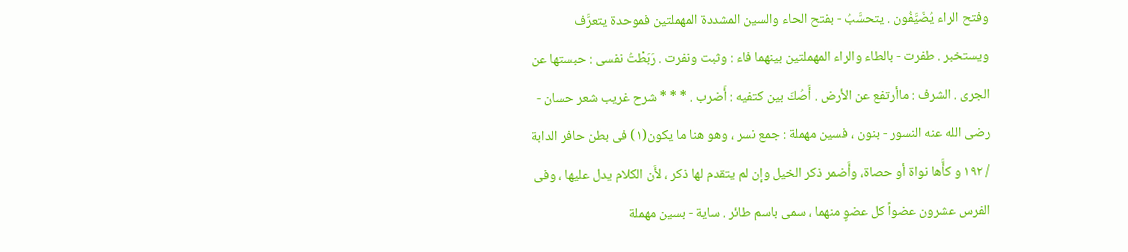وفتح الراء يُضَيَّفُون . يتحسَّبُ - بفتح الحاء والسين المشددة المهملتين فموحدة يتعرَّف ويستخبر . طفرت - بالطاء والراء المهملتين بينهما فاء : وثبت ونفرت . رَبَطْتُ نفسى : حبستها عن الجرى . الشرف : ماأرتفع عن الأرض . أَصُكّ بين كتفيه : أَضرب . * * * شرح غريب شعر حسان - رضى الله عنه النسور - بنون ، فسين مهملة : جمع نسر ، وهو هنا ما يكون(١) فى بطن حافر الدابة / ١٩٢ و كأَّها نواة أو حصاة، وأَضمر ذكر الخيل وإن لم يتقدم لها ذكر ، لأَن الكلام يدل عليها ، وفى الفرس عشرون عضواً كل عضوٍ منهما ، سمى باسم طائر . ساية - بسين مهملة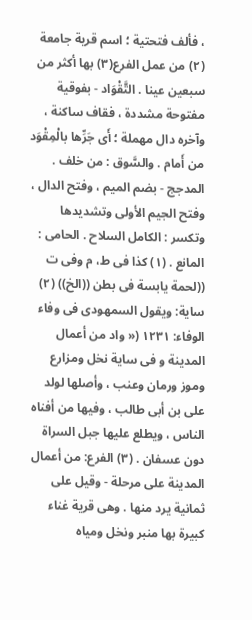، فألف فتحتية ؛ اسم قرية جامعة (٢) من عمل الفرع(٣) بها أكثر من سبعين عينا . التَّقْوَاد - بفوقية مفتوحة مشددة ، فقاف ساكنة ، وآخره دال مهملة ؛ أَى جَرِّها بالْمِقْوَد من أَمام . والسَّوق : من خلف . المدجج - بضم الميم ، وفتح الدال ، وفتح الجيم الأولى وتشديدها وتكسر : الكامل السلاح . الحامى : المانع . (١) كذا فى ط، م وفى ت ((لحمة يابسة فى بطن ((الخ)) (٢) ساية: ويقول السمهودى فى وفاء الوفاء: ١٢٣١ (« واد من أعمال المدينة و فى ساية نخل ومزارع وموز ورمان وعنب ، وأصلها لولد على بن أبى طالب ، وفيها من أفناه الناس ، ويطلع عليها جبل السراة دون عسفان . (٣) الفرع: من أعمال المدينة على مرحلة - وقيل على ثمانية يرد منها . وهى قرية غناء كبيرة بها منبر ونخل ومياه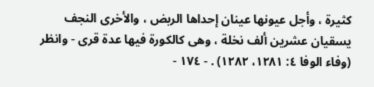كثيرة ، وأجل عيونها عينان إحداها الربض ، والأخرى النجف يسقيان عشرين ألف نخلة ، وهى كالكورة فيها عدة قرى - وانظر (وفاء الوفا ٤: ١٢٨١، ١٢٨٢) . - ١٧٤ -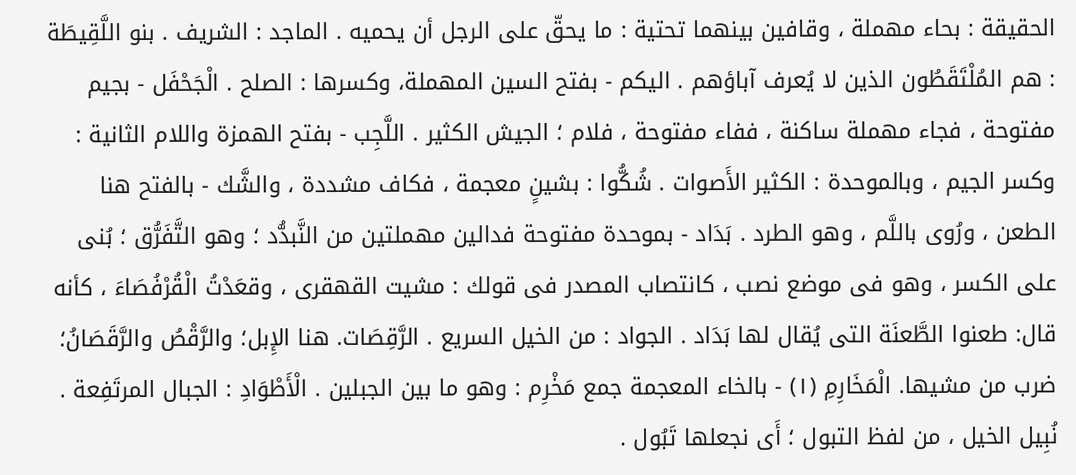الحقيقة : بحاء مهملة ، وقافين بينهما تحتية : ما يحقّ على الرجل أن يحميه . الماجد : الشريف . بنو اللَّقِيطَة : هم المُلْتَقَطُون الذين لا يُعرف آباؤهم . اليكم - بفتح السين المهملة، وكسرها : الصلح . الْجَحْفَل - بجيم مفتوحة ، فجاء مهملة ساكنة ، ففاء مفتوحة ، فلام ؛ الجيش الكثير . اللَّجِب - بفتح الهمزة واللام الثانية : وكسر الجيم ، وبالموحدة : الكثير الأَصوات . شُكُّوا : بشينٍ معجمة ، فكاف مشددة ، والشَّك - بالفتح هنا الطعن ، ورُوى باللَّم ، وهو الطرد . بَدَاد - بموحدة مفتوحة فدالين مهملتين من النَّبدُّد ؛ وهو التَّفَرُّق ؛ بُنى على الكسر ، وهو فى موضع نصب ، كانتصاب المصدر فى قولك : مشيت القهقرى ، وقعَدْتُ الْقُرْفُصَاءَ ، كأنه قال: طعنوا الطَّعنَة التى يُقال لها بَدَاد . الجواد : من الخيل السريع . الرَّقِصَات. هنا الإِبل؛ والرَّقْصُ والرَّقَصَانُ؛ ضرب من مشيها. الْمَخَارِمِ (١) - بالخاء المعجمة جمع مَخْرِم : وهو ما بين الجبلين . الْأَطْوَادِ : الجبال المرتَفِعة . نُبِيل الخيل ، من لفظ التبول ؛ أَى نجعلها تَبُول .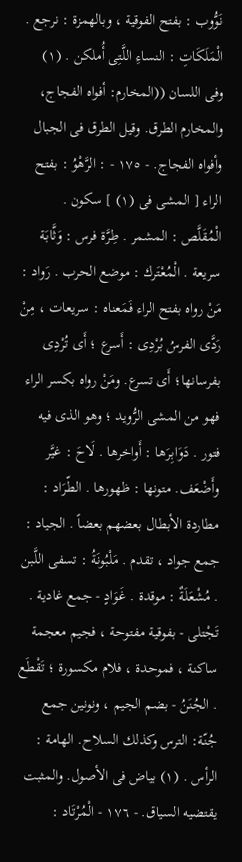نَوُّوب : بفتح الفوقية ، وبالهمزة : نرجع . الْمَلَكَاتِ : النساءِ اللَّتِى أُملكن . (١) وفى اللسان ((المخارم: أفواه الفجاج، والمخارم الطرق. وقيل الطرق فى الجبال وأفواه الفجاج. - ١٧٥ - : الرَّهْوُ : بفتح الراء [ المشى فى (١) ] سكون . الْمُقَلَّص : المشمر . طِرَّة فرس : وَثَّابَة سريعة . الْمُعْتَرك : موضع الحرب . رَواد : مَنْ رواه بفتح الراء فَمَعناه : سريعات ، مِنْ رَدَّى الفرسُ بُرْدِى : أَسرع ؛ أَى تُرْدِى بفرسانها؛ أَى تسرع. ومَنْ رواه بكسر الراء فهو من المشى الرُّويد ؛ وهو الذى فيه فتور . دَوَابِرَها : أَواخرها . لَاحَ : غيَّر وأَضْعَف. متونها : ظهورها . الطّرَاد : مطاردة الأبطال بعضهم بعضاً . الجياد : جمع جواد ، تقدم . مَلْبُونَةُ : تسفى اللَّبن . مُشْعَلَةٌ : موقدة . غَوَادٍ - جمع غادية . تَجْتلى - بفوقية مفتوحة ، فجيم معجمة ساكنة ، فموحدة ، فلام مكسورة ؛ تَقْطَع . الجُنَنُ - بضم الجيم ، ونونين جمع جُنّة: الترس وكذلك السلاح. الهامة : الرأس . (١) بياض فى الأصول. والمثبت يقتضيه السياق. - ١٧٦ - الْمُرْتَاد :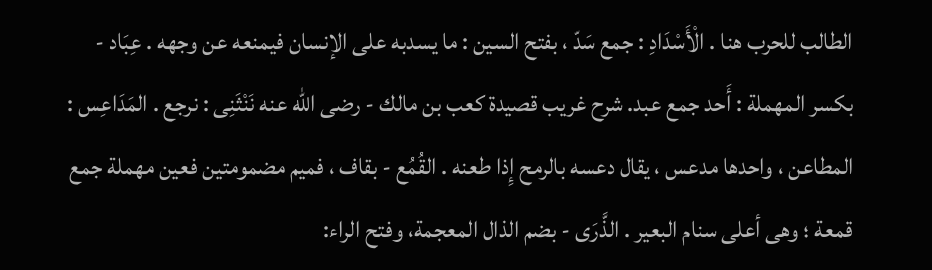الطالب للحرب هنا . الْأَسْدَادِ : جمع سَدّ ، بفتح السين : ما يسدبه على الإنسان فيمنعه عن وجهه . عِبَاد - بكسر المهملة : أَحد جمع عبد. شرح غريب قصيدة كعب بن مالك - رضى الله عنه نَنْثَنِى : نرجع . المَدَاعِس : المطاعن ، واحدها مدعس ، يقال دعسه بالرمح إِذا طعنه . القُمُع - بقاف ، فميم مضمومتين فعين مهملة جمع قمعة ؛ وهى أعلى سنام البعير . الذَّرَى - بضم الذال المعجمة، وفتح الراء: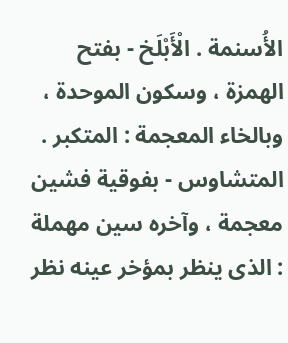الأُسنمة . الْأَبْلَخ - بفتح الهمزة ، وسكون الموحدة ، وبالخاء المعجمة : المتكبر . المتشاوس - بفوقية فشين معجمة ، وآخره سين مهملة : الذى ينظر بمؤخر عينه نظر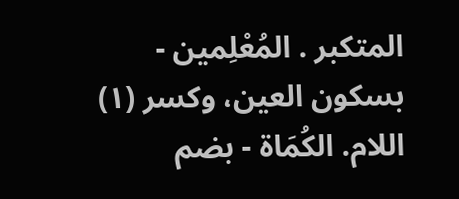المتكبر . المُعْلِمين - بسكون العين، وكسر (١) اللام. الكُمَاة - بضم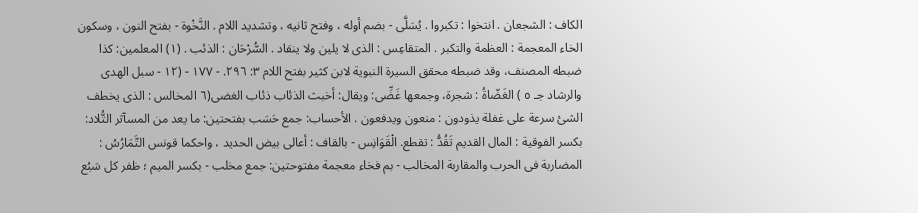الكاف : الشجعان . انتخوا : تكبروا . يُسَلَّى - بضم أوله ، وفتح ثانيه ، وتشديد اللام . النَّخْوة - بفتح النون ، وسكون الخاء المعجمة : العظمة والتكبر . المتقاعِس : الذى لا يلين ولا ينقاد . السُّرْحَان : الذئب . (١) المعلمين: كذا ضبطه المصنف، وقد ضبطه محقق السيرة النبوية لابن كثير بفتح اللام ٣: ٢٩٦. - ١٧٧ - (١٢ - سبل الهدى والرشاد جـ ٥ ) الغَضّاةُ : شجرة، وجمعها غَضِّى: ويقال: أخبث الذئاب ذئاب الغضى(٦ المخالس : الذى يخطف الشئ سرعة على غفلة يذودون : منعون ويدفعون . الأحساب: جمع حَسَب بفتحتين: ما يعد من المسآثر التُّلاد: بكسر الفوقية : المال القديم تَقُدُّ : تقطع. الْقَوَانِس - بالقاف : أعالى بيض الحديد ، واحكما قونس التَّمَارُسُ : المضاربة فى الحرب والمقاربة المخالب - بم فخاء معجمة مفتوحتين: جمع مخلب - بكسر الميم ؛ ظفر كل سَبُع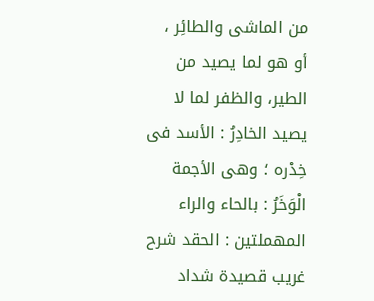من الماشى والطائِر ، أو هو لما يصيد من الطير، والظفر لما لا يصيد الخادِرُ : الأسد فى خِدْره ؛ وهى الأجمة الْوَخَرُ : بالحاء والراء المهملتين : الحقد شرح غريب قصيدة شداد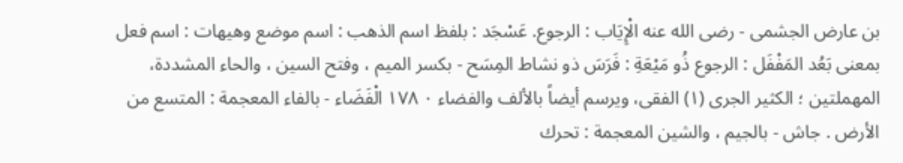بن عارض الجشمى - رضى الله عنه الْإِيَاب : الرجوع. عَسْجَد : بلفظ اسم الذهب : اسم موضع وهيهات : اسم فعل بمعنى بَعُد المَفْفَل : الرجوع ذُو مَيْعَةِ : فَرَسَ ذو نشاط المِسَح - بكسر الميم ، وفتح السين ، والحاء المشددة، المهملتين ؛ الكثير الجرى (١) الفقى، ويرسم أيضاً بالألف والفضاء ٠ ١٧٨ الْفَضَاء - بالفاء المعجمة : المتسع من الأرض . جاش - بالجيم ، والشين المعجمة : تحرك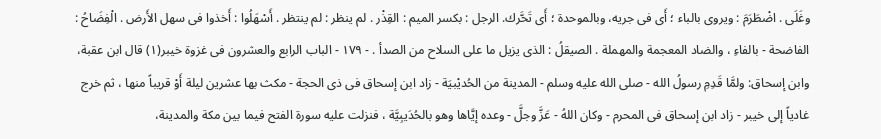وغَلَى . اضْطَرَمَ : ويروى بالباء ؛ أَى فى جريه، وبالموحدة ؛ أَى تَحَّرك. الرجل : بكسر الميم : القِذْر . لم ينظر : لم ينتظر . أَسْهَلُوا : أَخذوا فى سهل الأَرض . الْفِضَاحُ : الفاضحة - بالفاءِ ، والضاد المعجمة والمهملة . الصيقلُ : الذى يزيل ما على السلاح من الصدأ . - ١٧٩ - الباب الرابع والعشرون فى غزوة خيبر(١) قال ابن عقبة، وابن إسحاق: ولمَّا قَدِمِ رسولُ الله - صلى الله عليه وسلم - المدينة من الحُديْبيَة - زاد ابن إسحاق فى ذى الحجة - مكث بها عشرين ليلة أَوْ قريباً منها ، ثم خرج غادياً إلى خيبر - زاد ابن إسحاق فى المحرم - وكان اللهُ - عَزَّ وجلَّ - وعده إيَّاها وهو بالحُدَيبِيَّة ، فنزلت عليه سورة الفتح فيما بين مكة والمدينة،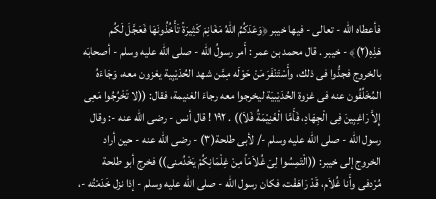فأعطاه الله - تعالى - فيها خيبر ﴿وَعَدَكُمُ اللهُ مَغَانِمَ كَثِيرَةً تَأْخُذُونَهَا فَعَجَّلَ لَكُم هَذِهِ(٢)﴾ - خيبر . قال محمد بن عمر : أَمر رسولُ الله - صلى الله عليه وسلم - أصحابَه بالخروج فجدُّوا فى ذلك، وأَسْتَنْفَرَ مَنْ حَوْلَه مِمَّن شهد الحُدَيْبِية يغزون معه، وَجَاءَهُ المُخَلِّفُون عنه فى غزوة الحُدَيْبيَة ليخرجوا معه رجاءَ الغنيمة، فقال: ((لا تَخْرُجُوا مَعِى إِلاَّ رَاغِبِينَ فِى الْجِهَادِ، فَأَمَّا الْغَنِيْمَةُ فَلاَ)) . ١٩٢ ! قال أنس - رضى الله عنه -: وقال رسول الله - صلى الله عليه وسلم -/ لأبى طلحة(٣) - رضى الله عنه - حين أراد الخروج إلى خيبر: ((الْتَمِسُوا لِىَ غُلاَمَاً مِنْ غِلْمَانِكُمْ يَخْدُمنى)) فخرج أبو طلحة مُرْدفى وأَنا غُلاَم، قَدْ رَاهَفْت، فكان رسول الله - صلى الله عليه وسلم - إذا نزل خَدَمْتُه -،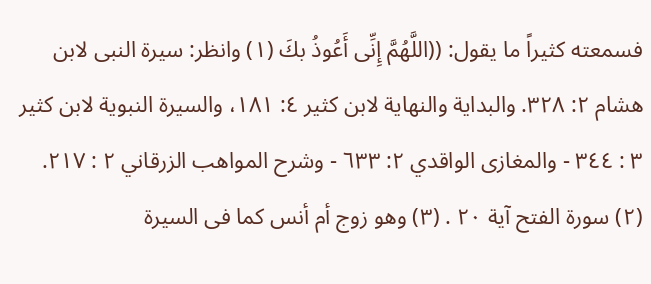فسمعته كثيراً ما يقول: ((اللَّهُمَّ إِنِّى أَعُوذُ بكَ (١) وانظر: سيرة النبى لابن هشام ٢: ٣٢٨. والبداية والنهاية لابن كثير ٤: ١٨١، والسيرة النبوية لابن كثير ٣ : ٣٤٤ - والمغازى الواقدي ٢: ٦٣٣ - وشرح المواهب الزرقاني ٢ : ٢١٧. (٢) سورة الفتح آية ٢٠ . (٣) وهو زوج أم أنس كما فى السيرة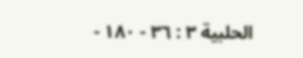الحلبية ٣ : ٣٦ - ١٨٠ -